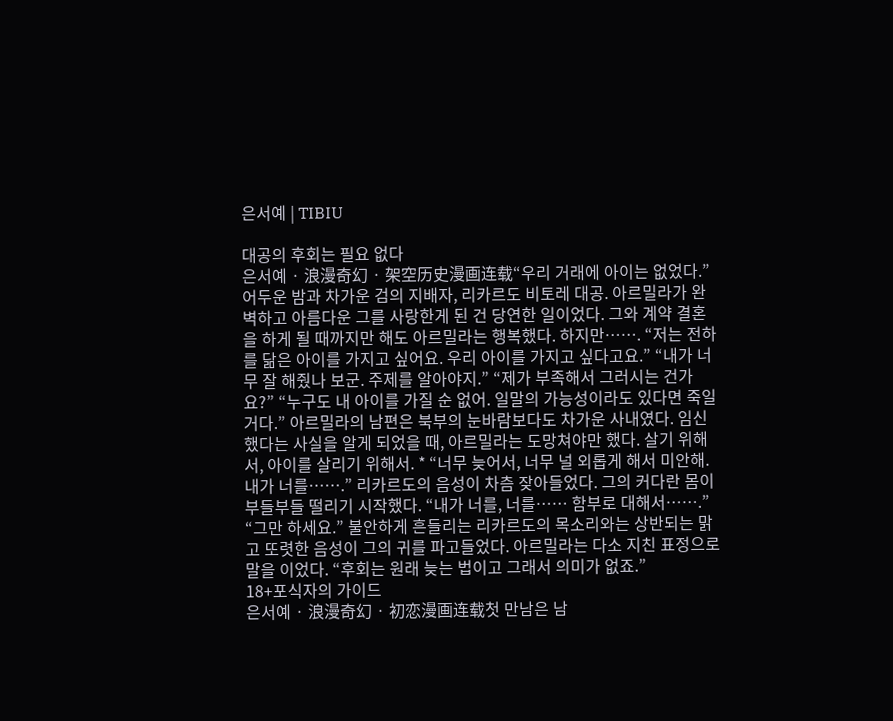은서예 | TIBIU

대공의 후회는 필요 없다
은서예 · 浪漫奇幻 · 架空历史漫画连载“우리 거래에 아이는 없었다.” 어두운 밤과 차가운 검의 지배자, 리카르도 비토레 대공. 아르밀라가 완벽하고 아름다운 그를 사랑한게 된 건 당연한 일이었다. 그와 계약 결혼을 하게 될 때까지만 해도 아르밀라는 행복했다. 하지만……. “저는 전하를 닮은 아이를 가지고 싶어요. 우리 아이를 가지고 싶다고요.” “내가 너무 잘 해줬나 보군. 주제를 알아야지.” “제가 부족해서 그러시는 건가요?” “누구도 내 아이를 가질 순 없어. 일말의 가능성이라도 있다면 죽일 거다.” 아르밀라의 남편은 북부의 눈바람보다도 차가운 사내였다. 임신했다는 사실을 알게 되었을 때, 아르밀라는 도망쳐야만 했다. 살기 위해서, 아이를 살리기 위해서. * “너무 늦어서, 너무 널 외롭게 해서 미안해. 내가 너를…….” 리카르도의 음성이 차츰 잦아들었다. 그의 커다란 몸이 부들부들 떨리기 시작했다. “내가 너를, 너를…… 함부로 대해서…….” “그만 하세요.” 불안하게 흔들리는 리카르도의 목소리와는 상반되는 맑고 또렷한 음성이 그의 귀를 파고들었다. 아르밀라는 다소 지친 표정으로 말을 이었다. “후회는 원래 늦는 법이고 그래서 의미가 없죠.”
18+포식자의 가이드
은서예 · 浪漫奇幻 · 初恋漫画连载첫 만남은 남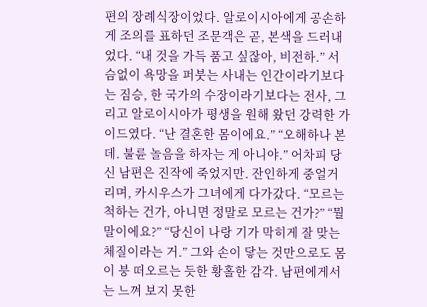편의 장례식장이었다. 알로이시아에게 공손하게 조의를 표하던 조문객은 곧, 본색을 드러내었다. “내 것을 가득 품고 싶잖아, 비전하.” 서슴없이 욕망을 퍼붓는 사내는 인간이라기보다는 짐승, 한 국가의 수장이라기보다는 전사, 그리고 알로이시아가 평생을 원해 왔던 강력한 가이드였다. “난 결혼한 몸이에요.” “오해하나 본데. 불륜 놀음을 하자는 게 아니야.” 어차피 당신 남편은 진작에 죽었지만. 잔인하게 중얼거리며, 카시우스가 그녀에게 다가갔다. “모르는 척하는 건가, 아니면 정말로 모르는 건가?” “뭘 말이에요?” “당신이 나랑 기가 막히게 잘 맞는 체질이라는 거.” 그와 손이 닿는 것만으로도 몸이 붕 떠오르는 듯한 황홀한 감각. 남편에게서는 느껴 보지 못한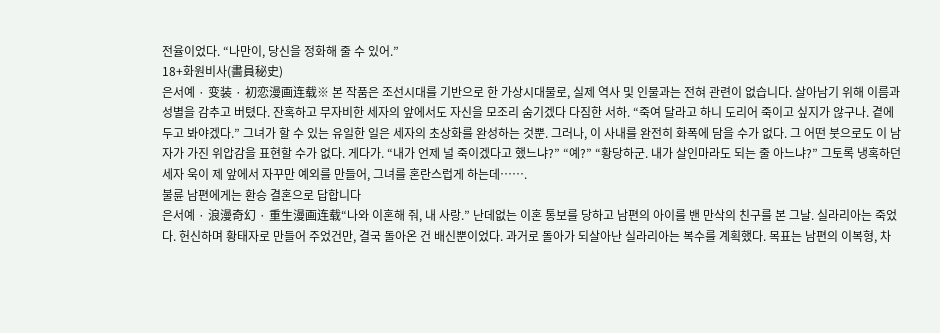전율이었다. “나만이, 당신을 정화해 줄 수 있어.”
18+화원비사(畵員秘史)
은서예 · 变装 · 初恋漫画连载※ 본 작품은 조선시대를 기반으로 한 가상시대물로, 실제 역사 및 인물과는 전혀 관련이 없습니다. 살아남기 위해 이름과 성별을 감추고 버텼다. 잔혹하고 무자비한 세자의 앞에서도 자신을 모조리 숨기겠다 다짐한 서하. “죽여 달라고 하니 도리어 죽이고 싶지가 않구나. 곁에 두고 봐야겠다.” 그녀가 할 수 있는 유일한 일은 세자의 초상화를 완성하는 것뿐. 그러나, 이 사내를 완전히 화폭에 담을 수가 없다. 그 어떤 붓으로도 이 남자가 가진 위압감을 표현할 수가 없다. 게다가. “내가 언제 널 죽이겠다고 했느냐?” “예?” “황당하군. 내가 살인마라도 되는 줄 아느냐?” 그토록 냉혹하던 세자 욱이 제 앞에서 자꾸만 예외를 만들어, 그녀를 혼란스럽게 하는데…….
불륜 남편에게는 환승 결혼으로 답합니다
은서예 · 浪漫奇幻 · 重生漫画连载“나와 이혼해 줘, 내 사랑.” 난데없는 이혼 통보를 당하고 남편의 아이를 밴 만삭의 친구를 본 그날. 실라리아는 죽었다. 헌신하며 황태자로 만들어 주었건만, 결국 돌아온 건 배신뿐이었다. 과거로 돌아가 되살아난 실라리아는 복수를 계획했다. 목표는 남편의 이복형, 차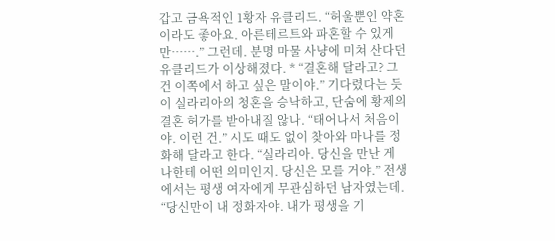갑고 금욕적인 1황자 유클리드. “허울뿐인 약혼이라도 좋아요. 아른테르트와 파혼할 수 있게만…….” 그런데. 분명 마물 사냥에 미쳐 산다던 유클리드가 이상해졌다. * “결혼해 달라고? 그건 이쪽에서 하고 싶은 말이야.” 기다렸다는 듯이 실라리아의 청혼을 승낙하고, 단숨에 황제의 결혼 허가를 받아내질 않나. “태어나서 처음이야. 이런 건.” 시도 때도 없이 찾아와 마나를 정화해 달라고 한다. “실라리아. 당신을 만난 게 나한테 어떤 의미인지. 당신은 모를 거야.” 전생에서는 평생 여자에게 무관심하던 남자였는데. “당신만이 내 정화자야. 내가 평생을 기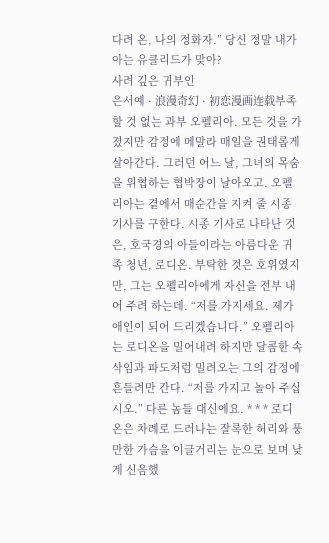다려 온, 나의 정화자.” 당신 정말 내가 아는 유클리드가 맞아?
사려 깊은 귀부인
은서예 · 浪漫奇幻 · 初恋漫画连载부족할 것 없는 과부 오펠리아. 모든 것을 가졌지만 감정에 메말라 매일을 권태롭게 살아간다. 그러던 어느 날, 그녀의 목숨을 위협하는 협박장이 날아오고. 오펠리아는 곁에서 매순간을 지켜 줄 시종 기사를 구한다. 시종 기사로 나타난 것은, 호국경의 아들이라는 아름다운 귀족 청년, 로디온. 부탁한 것은 호위였지만, 그는 오펠리아에게 자신을 전부 내어 주려 하는데. “저를 가지세요. 제가 애인이 되어 드리겠습니다.” 오펠리아는 로디온을 밀어내려 하지만 달콤한 속삭임과 파도처럼 밀려오는 그의 감정에 흔들려만 간다. “저를 가지고 놀아 주십시오.” 다른 놈들 대신에요. * * * 로디온은 차례로 드러나는 잘록한 허리와 풍만한 가슴을 이글거리는 눈으로 보며 낮게 신음했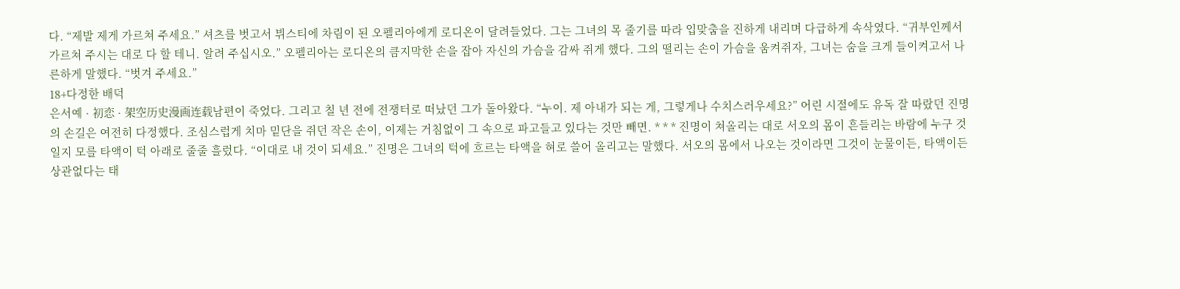다. “제발 제게 가르쳐 주세요.” 셔츠를 벗고서 뷔스티에 차림이 된 오펠리아에게 로디온이 달려들었다. 그는 그녀의 목 줄기를 따라 입맞춤을 진하게 내리며 다급하게 속삭였다. “귀부인께서 가르쳐 주시는 대로 다 할 테니. 알려 주십시오.” 오펠리아는 로디온의 큼지막한 손을 잡아 자신의 가슴을 감싸 쥐게 했다. 그의 떨리는 손이 가슴을 움켜쥐자, 그녀는 숨을 크게 들이켜고서 나른하게 말했다. “벗겨 주세요.”
18+다정한 배덕
은서예 · 初恋 · 架空历史漫画连载남편이 죽었다. 그리고 칠 년 전에 전쟁터로 떠났던 그가 돌아왔다. “누이. 제 아내가 되는 게, 그렇게나 수치스러우세요?” 어린 시절에도 유독 잘 따랐던 진명의 손길은 여전히 다정했다. 조심스럽게 치마 밑단을 쥐던 작은 손이, 이제는 거침없이 그 속으로 파고들고 있다는 것만 빼면. * * * 진명이 쳐올리는 대로 서오의 몸이 흔들리는 바람에 누구 것일지 모를 타액이 턱 아래로 줄줄 흘렀다. “이대로 내 것이 되세요.” 진명은 그녀의 턱에 흐르는 타액을 혀로 쓸어 올리고는 말했다. 서오의 몸에서 나오는 것이라면 그것이 눈물이든, 타액이든 상관없다는 태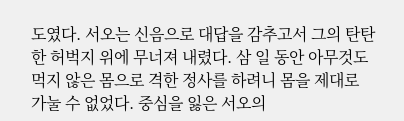도였다. 서오는 신음으로 대답을 감추고서 그의 탄탄한 허벅지 위에 무너져 내렸다. 삼 일 동안 아무것도 먹지 않은 몸으로 격한 정사를 하려니 몸을 제대로 가눌 수 없었다. 중심을 잃은 서오의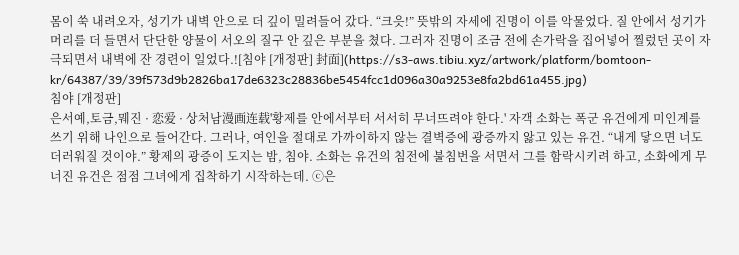몸이 쑥 내려오자, 성기가 내벽 안으로 더 깊이 밀려들어 갔다. “크읏!” 뜻밖의 자세에 진명이 이를 악물었다. 질 안에서 성기가 머리를 더 들면서 단단한 양물이 서오의 질구 안 깊은 부분을 쳤다. 그러자 진명이 조금 전에 손가락을 집어넣어 찔렀던 곳이 자극되면서 내벽에 잔 경련이 일었다.![침야 [개정판] 封面](https://s3-aws.tibiu.xyz/artwork/platform/bomtoon-kr/64387/39/39f573d9b2826ba17de6323c28836be5454fcc1d096a30a9253e8fa2bd61a455.jpg)
침야 [개정판]
은서예,토금,뭬진 · 恋爱 · 상처남漫画连载'황제를 안에서부터 서서히 무너뜨려야 한다.' 자객 소화는 폭군 유건에게 미인계를 쓰기 위해 나인으로 들어간다. 그러나, 여인을 절대로 가까이하지 않는 결벽증에 광증까지 앓고 있는 유건. “내게 닿으면 너도 더러워질 것이야.” 황제의 광증이 도지는 밤, 침야. 소화는 유건의 침전에 불침번을 서면서 그를 함락시키려 하고, 소화에게 무너진 유건은 점점 그녀에게 집착하기 시작하는데. ⓒ은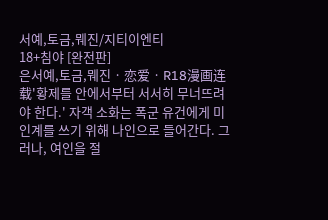서예,토금,뭬진/지티이엔티
18+침야 [완전판]
은서예,토금,뭬진 · 恋爱 · R18漫画连载'황제를 안에서부터 서서히 무너뜨려야 한다.' 자객 소화는 폭군 유건에게 미인계를 쓰기 위해 나인으로 들어간다. 그러나, 여인을 절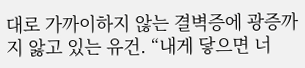대로 가까이하지 않는 결벽증에 광증까지 앓고 있는 유건. “내게 닿으면 너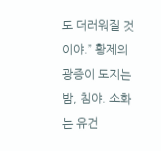도 더러워질 것이야.” 황제의 광증이 도지는 밤, 침야. 소화는 유건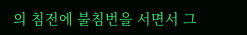의 침전에 불침번을 서면서 그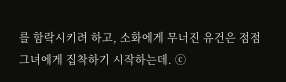를 함락시키려 하고, 소화에게 무너진 유건은 점점 그녀에게 집착하기 시작하는데. ⓒ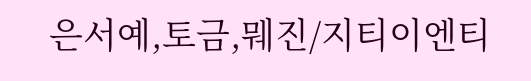은서예,토금,뭬진/지티이엔티